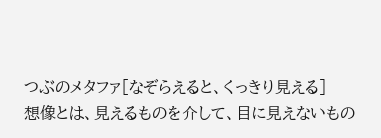つぶのメタファ[なぞらえると、くっきり見える]
想像とは、見えるものを介して、目に見えないもの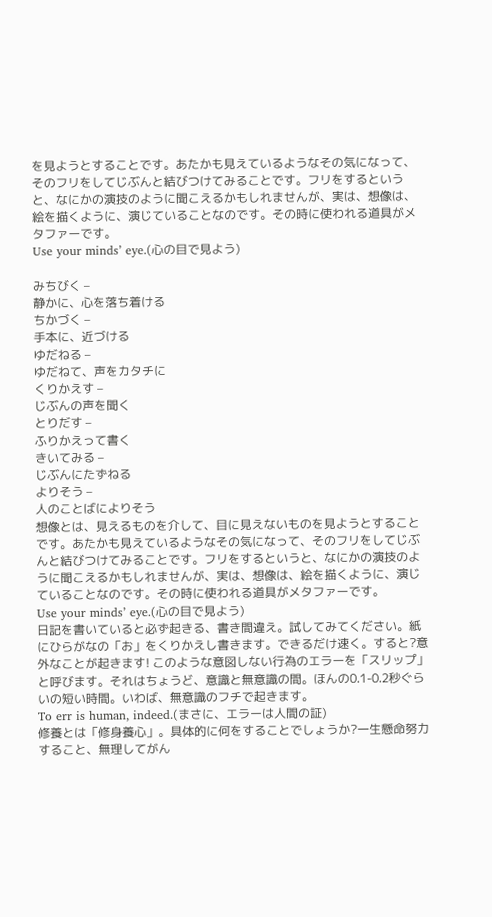を見ようとすることです。あたかも見えているようなその気になって、そのフリをしてじぶんと結びつけてみることです。フリをするというと、なにかの演技のように聞こえるかもしれませんが、実は、想像は、絵を描くように、演じていることなのです。その時に使われる道具がメタファーです。
Use your minds’ eye.(心の目で見よう)

みちびく –
静かに、心を落ち着ける
ちかづく –
手本に、近づける
ゆだねる –
ゆだねて、声をカタチに
くりかえす –
じぶんの声を聞く
とりだす –
ふりかえって書く
きいてみる –
じぶんにたずねる
よりそう –
人のことばによりそう
想像とは、見えるものを介して、目に見えないものを見ようとすることです。あたかも見えているようなその気になって、そのフリをしてじぶんと結びつけてみることです。フリをするというと、なにかの演技のように聞こえるかもしれませんが、実は、想像は、絵を描くように、演じていることなのです。その時に使われる道具がメタファーです。
Use your minds’ eye.(心の目で見よう)
日記を書いていると必ず起きる、書き間違え。試してみてください。紙にひらがなの「お」をくりかえし書きます。できるだけ速く。すると?意外なことが起きます! このような意図しない行為のエラーを「スリップ」と呼びます。それはちょうど、意識と無意識の間。ほんの0.1-0.2秒ぐらいの短い時間。いわば、無意識のフチで起きます。
To err is human, indeed.(まさに、エラーは人間の証)
修養とは「修身養心」。具体的に何をすることでしょうか?一生懸命努力すること、無理してがん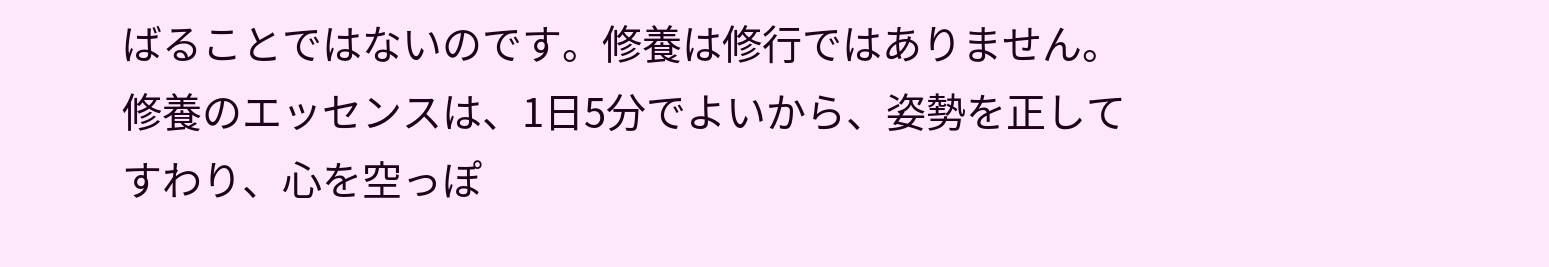ばることではないのです。修養は修行ではありません。修養のエッセンスは、1日5分でよいから、姿勢を正してすわり、心を空っぽ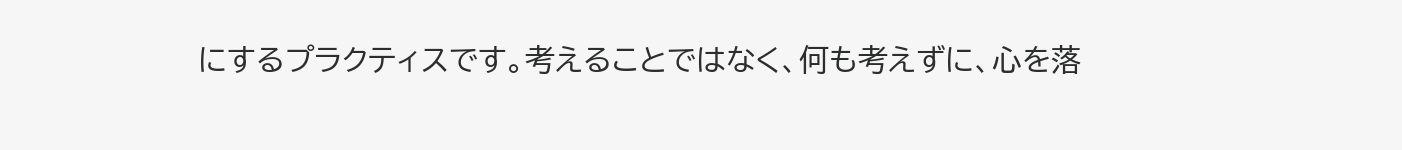にするプラクティスです。考えることではなく、何も考えずに、心を落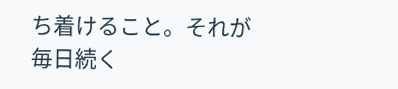ち着けること。それが毎日続く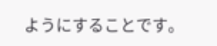ようにすることです。